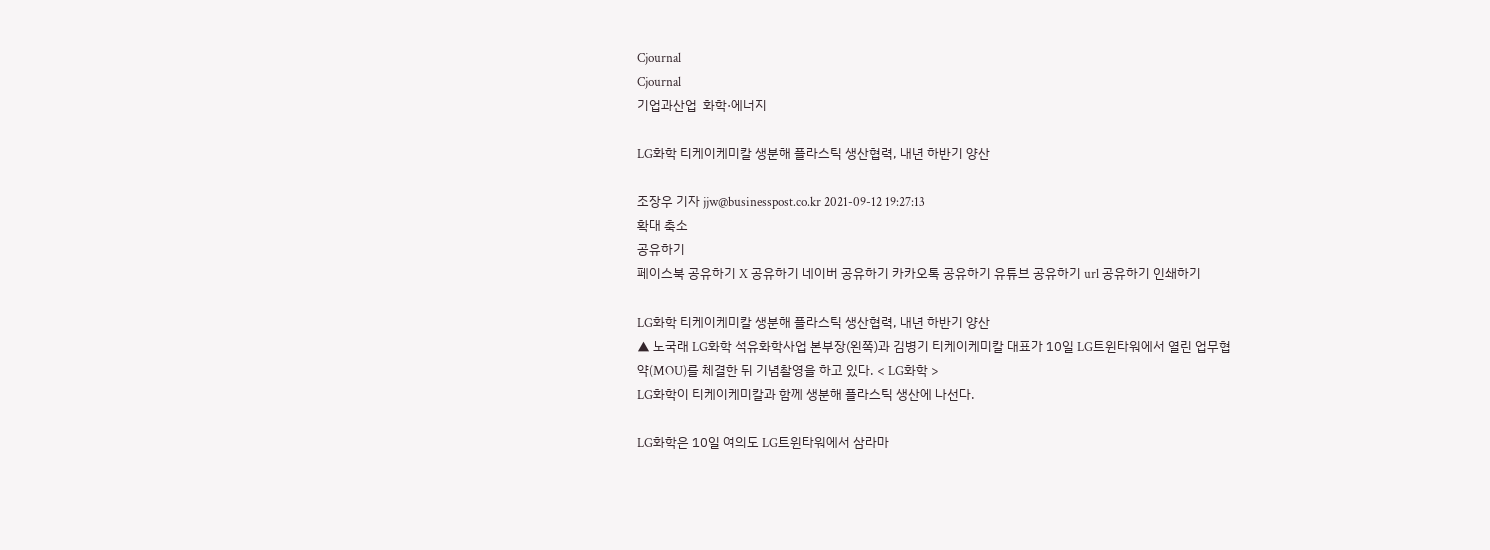Cjournal
Cjournal
기업과산업  화학·에너지

LG화학 티케이케미칼 생분해 플라스틱 생산협력, 내년 하반기 양산

조장우 기자 jjw@businesspost.co.kr 2021-09-12 19:27:13
확대 축소
공유하기
페이스북 공유하기 X 공유하기 네이버 공유하기 카카오톡 공유하기 유튜브 공유하기 url 공유하기 인쇄하기

LG화학 티케이케미칼 생분해 플라스틱 생산협력, 내년 하반기 양산
▲ 노국래 LG화학 석유화학사업 본부장(왼쪽)과 김병기 티케이케미칼 대표가 10일 LG트윈타워에서 열린 업무협약(MOU)를 체결한 뒤 기념촬영을 하고 있다. < LG화학 >
LG화학이 티케이케미칼과 함께 생분해 플라스틱 생산에 나선다.

LG화학은 10일 여의도 LG트윈타워에서 삼라마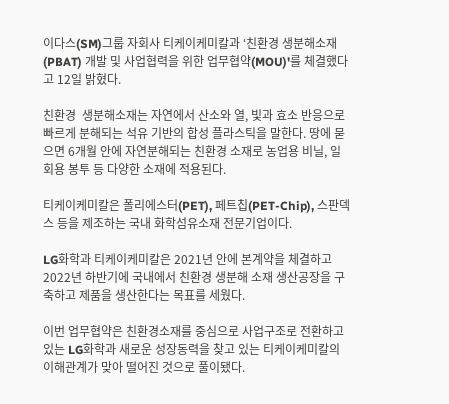이다스(SM)그룹 자회사 티케이케미칼과 ‘친환경 생분해소재(PBAT) 개발 및 사업협력을 위한 업무협약(MOU)'를 체결했다고 12일 밝혔다.

친환경  생분해소재는 자연에서 산소와 열, 빛과 효소 반응으로 빠르게 분해되는 석유 기반의 합성 플라스틱을 말한다. 땅에 묻으면 6개월 안에 자연분해되는 친환경 소재로 농업용 비닐, 일회용 봉투 등 다양한 소재에 적용된다.

티케이케미칼은 폴리에스터(PET), 페트칩(PET-Chip), 스판덱스 등을 제조하는 국내 화학섬유소재 전문기업이다.

LG화학과 티케이케미칼은 2021년 안에 본계약을 체결하고 2022년 하반기에 국내에서 친환경 생분해 소재 생산공장을 구축하고 제품을 생산한다는 목표를 세웠다.

이번 업무협약은 친환경소재를 중심으로 사업구조로 전환하고 있는 LG화학과 새로운 성장동력을 찾고 있는 티케이케미칼의 이해관계가 맞아 떨어진 것으로 풀이됐다.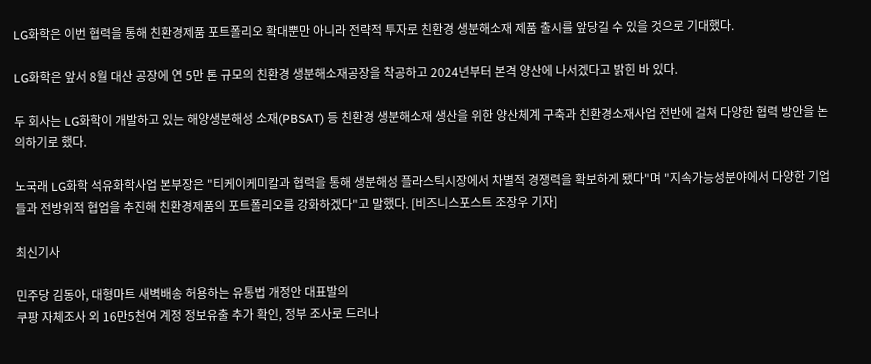LG화학은 이번 협력을 통해 친환경제품 포트폴리오 확대뿐만 아니라 전략적 투자로 친환경 생분해소재 제품 출시를 앞당길 수 있을 것으로 기대했다.

LG화학은 앞서 8월 대산 공장에 연 5만 톤 규모의 친환경 생분해소재공장을 착공하고 2024년부터 본격 양산에 나서겠다고 밝힌 바 있다.

두 회사는 LG화학이 개발하고 있는 해양생분해성 소재(PBSAT) 등 친환경 생분해소재 생산을 위한 양산체계 구축과 친환경소재사업 전반에 걸쳐 다양한 협력 방안을 논의하기로 했다.

노국래 LG화학 석유화학사업 본부장은 "티케이케미칼과 협력을 통해 생분해성 플라스틱시장에서 차별적 경쟁력을 확보하게 됐다"며 "지속가능성분야에서 다양한 기업들과 전방위적 협업을 추진해 친환경제품의 포트폴리오를 강화하겠다"고 말했다. [비즈니스포스트 조장우 기자]

최신기사

민주당 김동아, 대형마트 새벽배송 허용하는 유통법 개정안 대표발의
쿠팡 자체조사 외 16만5천여 계정 정보유출 추가 확인, 정부 조사로 드러나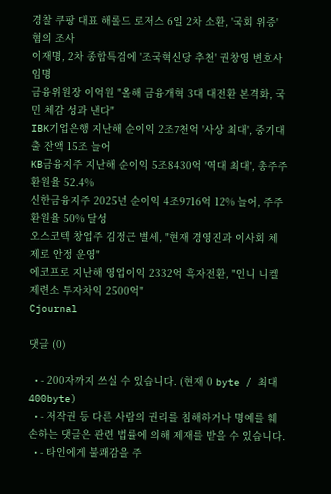경찰 쿠팡 대표 해롤드 로저스 6일 2차 소환, '국회 위증' 혐의 조사
이재명, 2차 종합특검에 '조국혁신당 추천' 권창영 변호사 임명
금융위원장 이억원 "올해 금융개혁 3대 대전환 본격화, 국민 체감 성과 낸다"
IBK기업은행 지난해 순이익 2조7천억 '사상 최대', 중기대출 잔액 15조 늘어
KB금융지주 지난해 순이익 5조8430억 '역대 최대', 총주주환원율 52.4%
신한금융지주 2025년 순이익 4조9716억 12% 늘어, 주주환원율 50% 달성
오스코텍 창업주 김정근 별세, "현재 경영진과 이사회 체제로 안정 운영"
에코프로 지난해 영업이익 2332억 흑자전환, "인니 니켈 제련소 투자차익 2500억"
Cjournal

댓글 (0)

  • - 200자까지 쓰실 수 있습니다. (현재 0 byte / 최대 400byte)
  • - 저작권 등 다른 사람의 권리를 침해하거나 명예를 훼손하는 댓글은 관련 법률에 의해 제재를 받을 수 있습니다.
  • - 타인에게 불쾌감을 주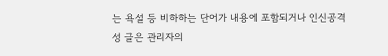는 욕설 등 비하하는 단어가 내용에 포함되거나 인신공격성 글은 관리자의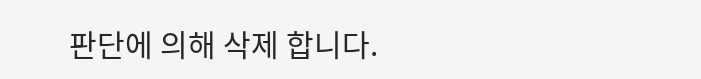판단에 의해 삭제 합니다.